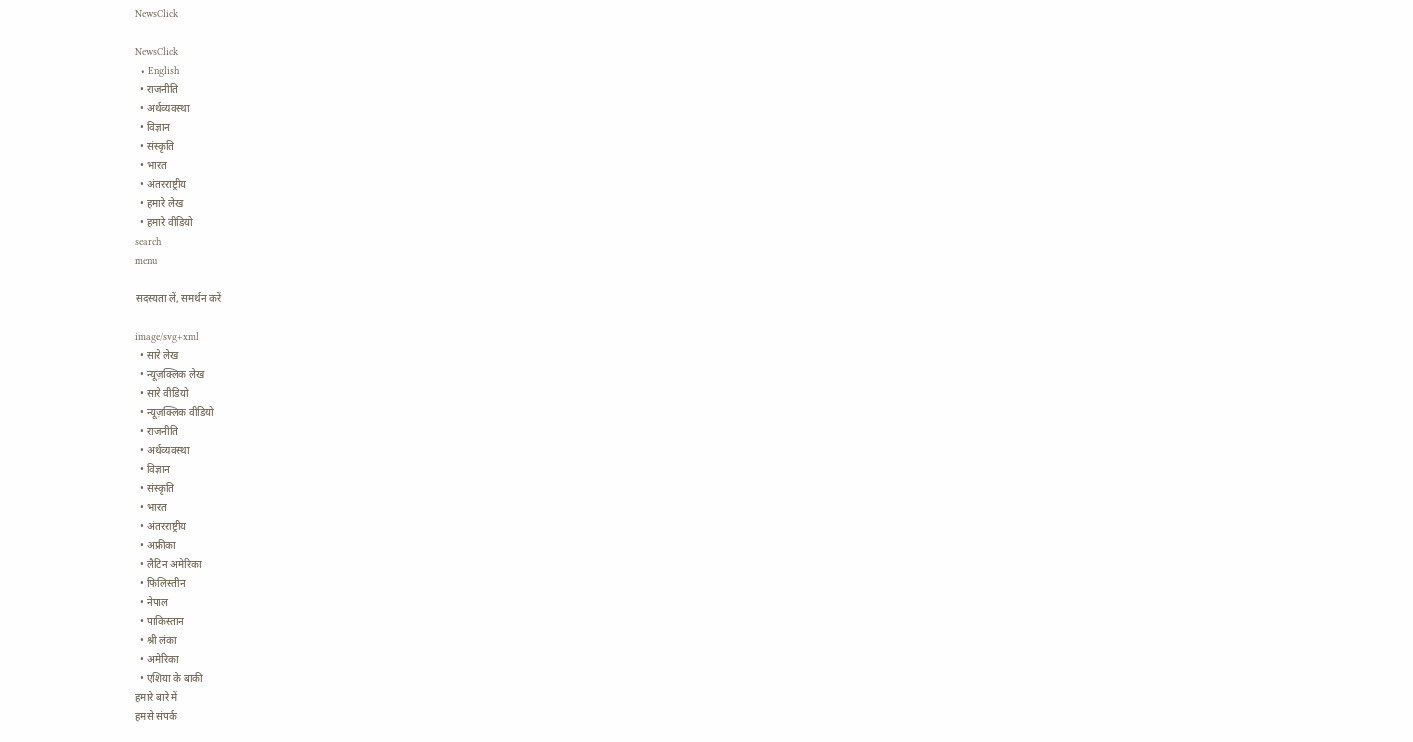NewsClick

NewsClick
  • English
  • राजनीति
  • अर्थव्यवस्था
  • विज्ञान
  • संस्कृति
  • भारत
  • अंतरराष्ट्रीय
  • हमारे लेख
  • हमारे वीडियो
search
menu

सदस्यता लें, समर्थन करें

image/svg+xml
  • सारे लेख
  • न्यूज़क्लिक लेख
  • सारे वीडियो
  • न्यूज़क्लिक वीडियो
  • राजनीति
  • अर्थव्यवस्था
  • विज्ञान
  • संस्कृति
  • भारत
  • अंतरराष्ट्रीय
  • अफ्रीका
  • लैटिन अमेरिका
  • फिलिस्तीन
  • नेपाल
  • पाकिस्तान
  • श्री लंका
  • अमेरिका
  • एशिया के बाकी
हमारे बारे में
हमसे संपर्क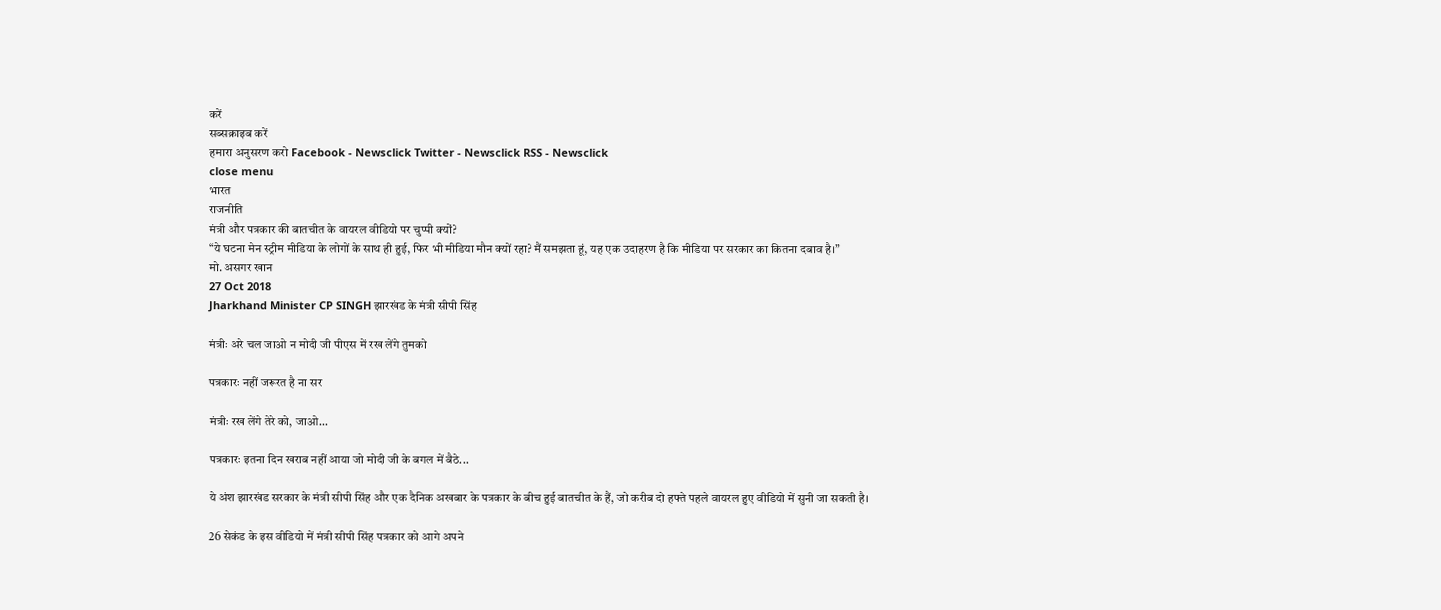करें
सब्सक्राइब करें
हमारा अनुसरण करो Facebook - Newsclick Twitter - Newsclick RSS - Newsclick
close menu
भारत
राजनीति
मंत्री और पत्रकार की बातचीत के वायरल वीडियो पर चुप्पी क्यों?
“ये घटना मेन स्ट्रीम मीडिया के लोगों के साथ ही हुई, फिर भी मीडिया मौन क्यों रहा? मैं समझता हूं, यह एक उदाहरण है कि मीडिया पर सरकार का कितना दबाव है।”
मो. असगर खान
27 Oct 2018
Jharkhand Minister CP SINGH झारखंड के मंत्री सीपी सिंह

मंत्रीः अरे चल जाओ न मोदी जी पीएस में रख लेंगे तुमको

पत्रकारः नहीं जरूरत है ना सर

मंत्रीः रख लेंगे तेरे को, जाओ...

पत्रकारः इतना दिन खराब नहीं आया जो मोदी जी के बगल में बैठे...

ये अंश झारखंड सरकार के मंत्री सीपी सिंह और एक दैनिक अखबार के पत्रकार के बीच हुई बातचीत के हैं, जो करीब दो हफ्ते पहले वायरल हुए वीडियो में सुनी जा सकती है।

26 सेकंड के इस वीडियो में मंत्री सीपी सिंह पत्रकार को आगे अपने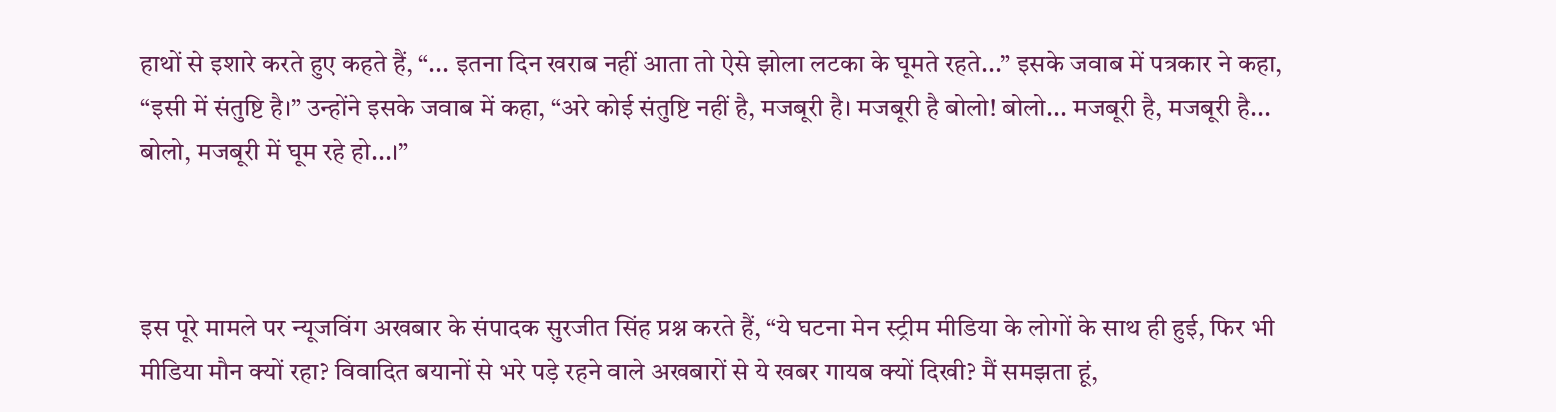हाथों से इशारे करते हुए कहते हैं, “... इतना दिन खराब नहीं आता तो ऐसे झोला लटका के घूमते रहते...” इसके जवाब में पत्रकार ने कहा, “इसी में संतुष्टि है।” उन्होंने इसके जवाब में कहा, “अरे कोई संतुष्टि नहीं है, मजबूरी है। मजबूरी है बोलो! बोलो... मजबूरी है, मजबूरी है... बोलो, मजबूरी में घूम रहे हो...।”



इस पूरे मामले पर न्यूजविंग अखबार के संपादक सुरजीत सिंह प्रश्न करते हैं, “ये घटना मेन स्ट्रीम मीडिया के लोगों के साथ ही हुई, फिर भी मीडिया मौन क्यों रहा? विवादित बयानों से भरे पड़े रहने वाले अखबारों से ये खबर गायब क्यों दिखी? मैं समझता हूं,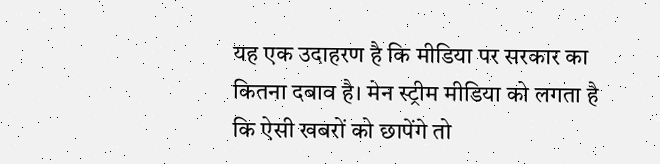यह एक उदाहरण है कि मीडिया पर सरकार का कितना दबाव है। मेन स्ट्रीम मीडिया को लगता है कि ऐसी खबरों को छापेंगे तो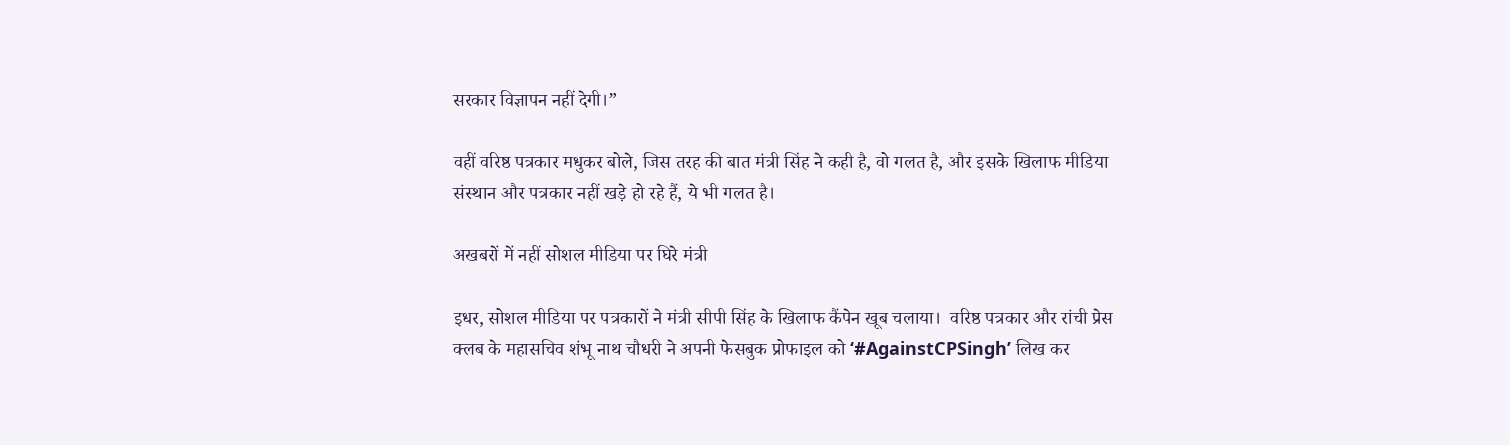सरकार विज्ञापन नहीं देगी।”

वहीं वरिष्ठ पत्रकार मधुकर बोले, जिस तरह की बात मंत्री सिंह ने कही है, वो गलत है, और इसके खिलाफ मीडिया संस्थान और पत्रकार नहीं खड़े हो रहे हैं, ये भी गलत है।

अखबरों में नहीं सोशल मीडिया पर घिरे मंत्री

इधर, सोशल मीडिया पर पत्रकारों ने मंत्री सीपी सिंह के खिलाफ कैंपेन खूब चलाया।  वरिष्ठ पत्रकार और रांची प्रेस क्लब के महासचिव शंभू नाथ चौधरी ने अपनी फेसबुक प्रोफाइल को ‘#AgainstCPSingh’ लिख कर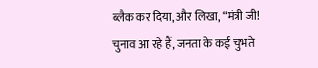ब्लैक कर दिया, और लिखा, “मंत्री जी! चुनाव आ रहे हैं, जनता के कई चुभते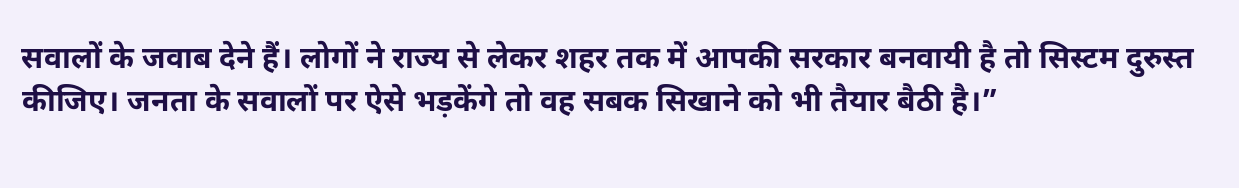सवालों के जवाब देने हैं। लोगों ने राज्य से लेकर शहर तक में आपकी सरकार बनवायी है तो सिस्टम दुरुस्त कीजिए। जनता के सवालों पर ऐसे भड़केंगे तो वह सबक सिखाने को भी तैयार बैठी है।”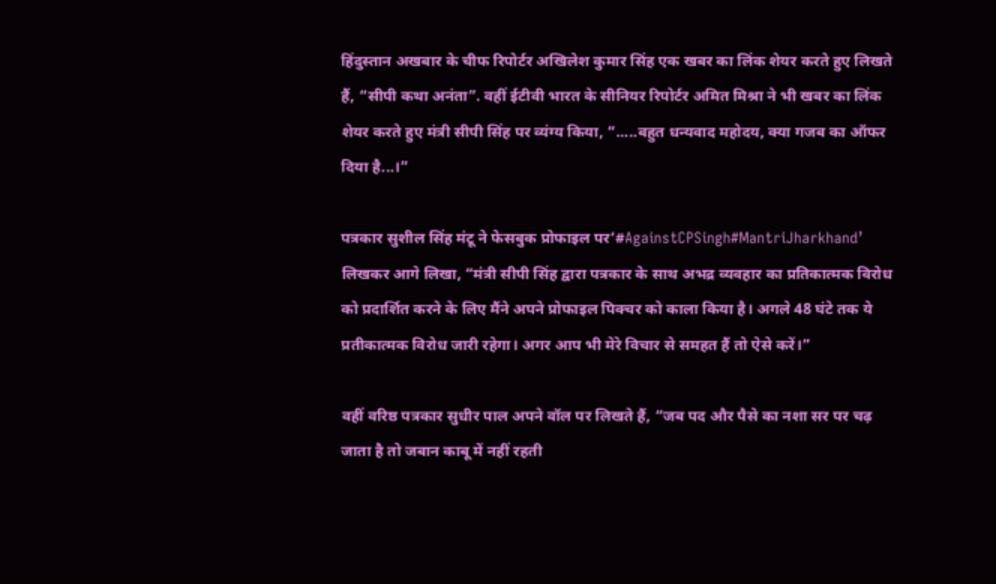हिंदुस्तान अखबार के चीफ रिपोर्टर अखिलेश कुमार सिंह एक खबर का लिंक शेयर करते हुए लिखते हैं, “सीपी कथा अनंता”. वहीं ईटीवी भारत के सीनियर रिपोर्टर अमित मिश्रा ने भी खबर का लिंक शेयर करते हुए मंत्री सीपी सिंह पर व्यंग्य किया, “.....बहुत धन्यवाद महोदय, क्या गजब का ऑफर दिया है...।”

पत्रकार सुशील सिंह मंटू ने फेसबुक प्रोफाइल पर‘#AgainstCPSingh#MantriJharkhand’ लिखकर आगे लिखा, “मंत्री सीपी सिंह द्वारा पत्रकार के साथ अभद्र व्यवहार का प्रतिकात्मक विरोध को प्रदार्शित करने के लिए मैंने अपने प्रोफाइल पिक्चर को काला किया है। अगले 48 घंटे तक ये प्रतीकात्मक विरोध जारी रहेगा। अगर आप भी मेरे विचार से समहत हैं तो ऐसे करें।”

वहीं वरिष्ठ पत्रकार सुधीर पाल अपने वॉल पर लिखते हैं, “जब पद और पैसे का नशा सर पर चढ़ जाता है तो जबान काबू में नहीं रहती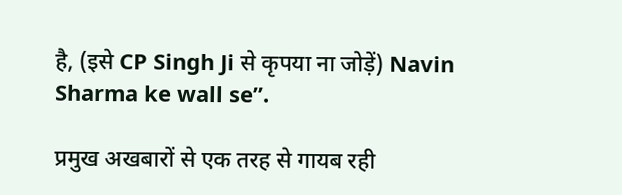है, (इसे CP Singh Ji से कृपया ना जोड़ें) Navin Sharma ke wall se”.

प्रमुख अखबारों से एक तरह से गायब रही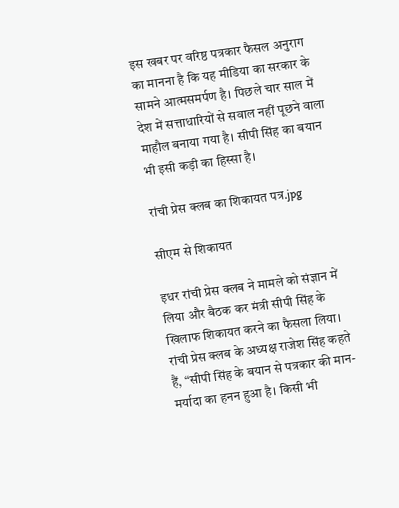इस खबर पर वरिष्ठ पत्रकार फैसल अनुराग का मानना है कि यह मीडिया का सरकार के सामने आत्मसमर्पण है। पिछले चार साल में देश में सत्ताधारियों से सवाल नहीं पूछने वाला माहौल बनाया गया है। सीपी सिंह का बयान भी इसी कड़ी का हिस्सा है।

रांची प्रेस क्लब का शिकायत पत्र.jpg

सीएम से शिकायत

इधर रांची प्रेस क्लब ने मामले को संज्ञान में लिया और बैठक कर मंत्री सीपी सिंह के खिलाफ शिकायत करने का फैसला लिया। रांची प्रेस क्लब के अध्यक्ष राजेश सिंह कहते हैं, “सीपी सिंह के बयान से पत्रकार की मान-मर्यादा का हनन हुआ है। किसी भी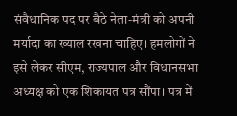संवैधानिक पद पर बैठे नेता-मंत्री को अपनी मर्यादा का ख्याल रखना चाहिए। हमलोगों ने इसे लेकर सीएम, राज्यपाल और विधानसभा अध्यक्ष को एक शिकायत पत्र सौंपा। पत्र में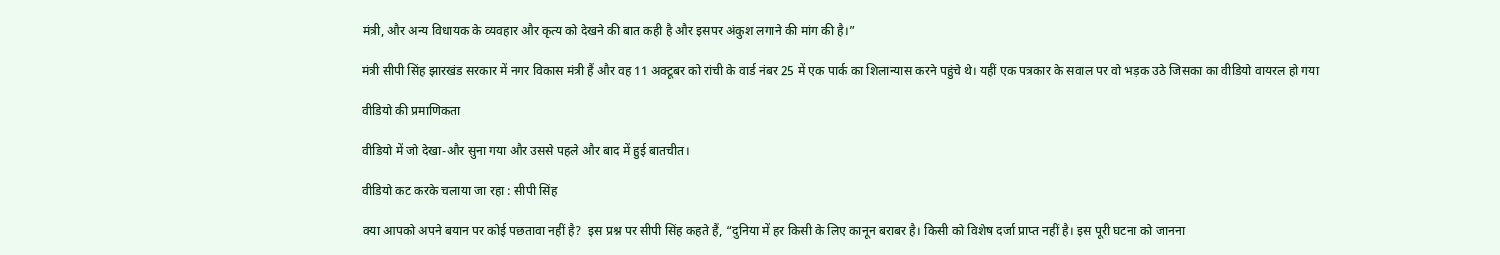मंत्री, और अन्य विधायक के व्यवहार और कृत्य को देखने की बात कही है और इसपर अंकुश लगाने की मांग की है।”

मंत्री सीपी सिंह झारखंड सरकार में नगर विकास मंत्री हैं और वह 11 अक्टूबर को रांची के वार्ड नंबर 25 में एक पार्क का शिलान्यास करने पहुंचे थे। यहीं एक पत्रकार के सवाल पर वो भड़क उठे जिसका का वीडियो वायरल हो गया

वीडियो की प्रमाणिकता

वीडियो में जो देखा-और सुना गया और उससे पहले और बाद में हुई बातचीत।

वीडियो कट करके चलाया जा रहा : सीपी सिंह

क्या आपको अपने बयान पर कोई पछतावा नहीं है?  इस प्रश्न पर सीपी सिंह कहते हैं, “दुनिया में हर किसी के लिए कानून बराबर है। किसी को विशेष दर्जा प्राप्त नहीं है। इस पूरी घटना को जानना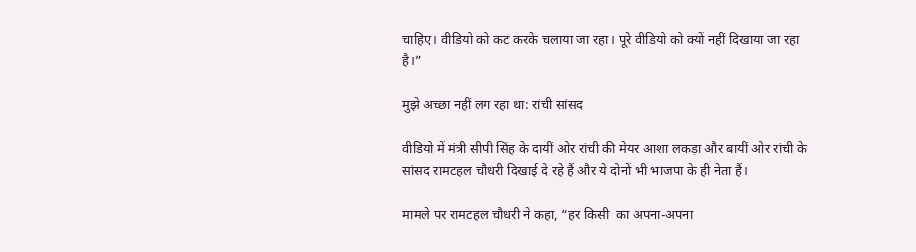चाहिए। वीडियो को कट करके चलाया जा रहा। पूरे वीडियो को क्यों नहीं दिखाया जा रहा है।”

मुझे अच्छा नहीं लग रहा था: रांची सांसद

वीडियो में मंत्री सीपी सिंह के दायीं ओर रांची की मेयर आशा लकड़ा और बायीं ओर रांची के सांसद रामटहल चौधरी दिखाई दे रहे हैं और ये दोनों भी भाजपा के ही नेता हैं।

मामले पर रामटहल चौधरी ने कहा, “हर किसी  का अपना-अपना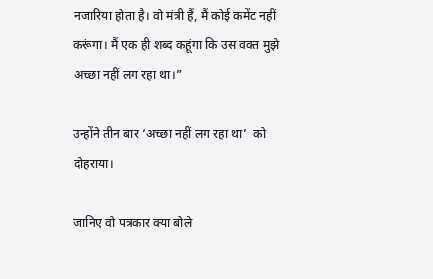नजारिया होता है। वो मंत्री हैं, मैं कोई कमेंट नहीं करूंगा। मैं एक ही शब्द कहूंगा कि उस वक्त मुझे अच्छा नहीं लग रहा था।”

उन्होंने तीन बार ‘अच्छा नहीं लग रहा था’  को दोहराया।

जानिए वो पत्रकार क्या बोले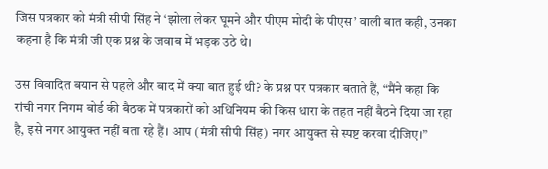जिस पत्रकार को मंत्री सीपी सिंह ने ‘झोला लेकर घूमने और पीएम मोदी के पीएस’ वाली बात कही, उनका कहना है कि मंत्री जी एक प्रश्न के जवाब में भड़क उठे थे।

उस विवादित बयान से पहले और बाद में क्या बात हुई थी? के प्रश्न पर पत्रकार बताते हैं, “मैंने कहा कि रांची नगर निगम बोर्ड की बैठक में पत्रकारों को अधिनियम की किस धारा के तहत नहीं बैठने दिया जा रहा है, इसे नगर आयुक्त नहीं बता रहे हैं। आप (मंत्री सीपी सिंह) नगर आयुक्त से स्पष्ट करवा दीजिए।”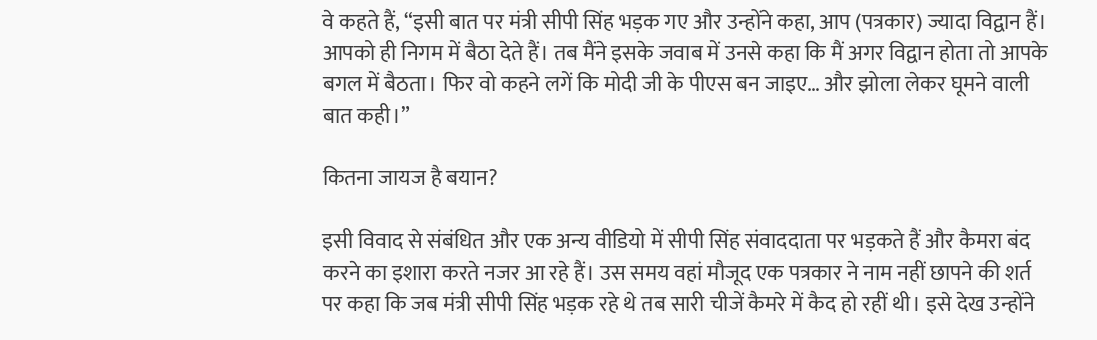वे कहते हैं, “इसी बात पर मंत्री सीपी सिंह भड़क गए और उन्होंने कहा, आप (पत्रकार) ज्यादा विद्वान हैं। आपको ही निगम में बैठा देते हैं। तब मैंने इसके जवाब में उनसे कहा कि मैं अगर विद्वान होता तो आपके बगल में बैठता। फिर वो कहने लगें कि मोदी जी के पीएस बन जाइए… और झोला लेकर घूमने वाली बात कही।”

कितना जायज है बयान?

इसी विवाद से संबंधित और एक अन्य वीडियो में सीपी सिंह संवाददाता पर भड़कते हैं और कैमरा बंद करने का इशारा करते नजर आ रहे हैं। उस समय वहां मौजूद एक पत्रकार ने नाम नहीं छापने की शर्त पर कहा कि जब मंत्री सीपी सिंह भड़क रहे थे तब सारी चीजें कैमरे में कैद हो रहीं थी। इसे देख उन्होंने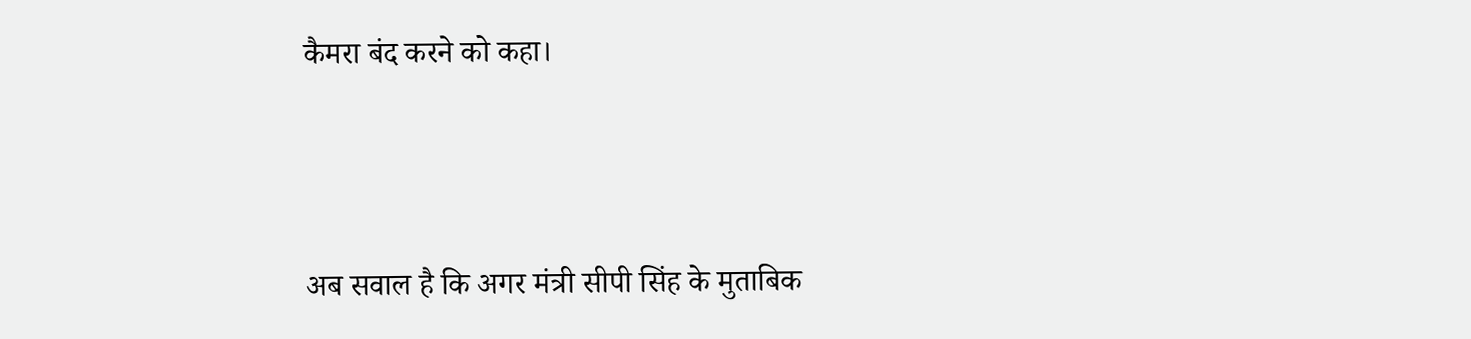कैमरा बंद करने को कहा।



अब सवाल है कि अगर मंत्री सीपी सिंह के मुताबिक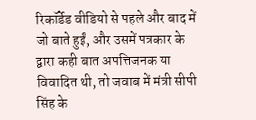रिकॉर्डेड वीडियो से पहले और बाद में जो बाते हुईं, और उसमें पत्रकार के द्वारा कही बात अपत्तिजनक या विवादित थी, तो जवाब में मंत्री सीपी सिंह के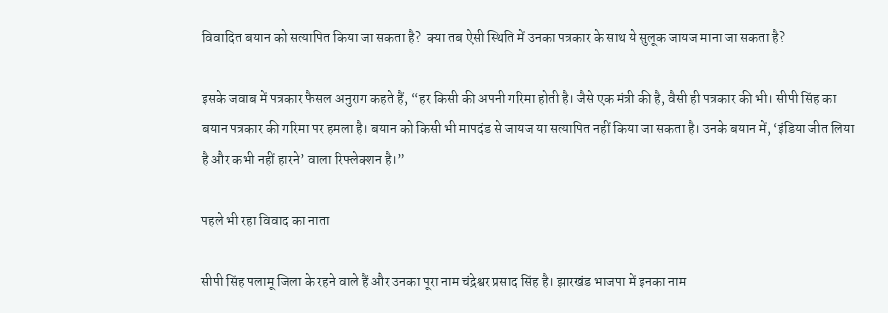विवादित बयान को सत्यापित किया जा सकता है?  क्या तब ऐसी स्थिति में उनका पत्रकार के साथ ये सुलूक जायज माना जा सकता है?

इसके जवाब में पत्रकार फैसल अनुराग कहते हैं, “हर किसी की अपनी गरिमा होती है। जैसे एक मंत्री की है, वैसी ही पत्रकार की भी। सीपी सिंह का बयान पत्रकार की गरिमा पर हमला है। बयान को किसी भी मापदंड से जायज या सत्यापित नहीं किया जा सकता है। उनके बयान में, ‘इंडिया जीत लिया है और कभी नहीं हारने’ वाला रिफ्लेक्शन है।”

पहले भी रहा विवाद का नाता

सीपी सिंह पलामू जिला के रहने वाले हैं और उनका पूरा नाम चंद्रेश्वर प्रसाद सिंह है। झारखंड भाजपा में इनका नाम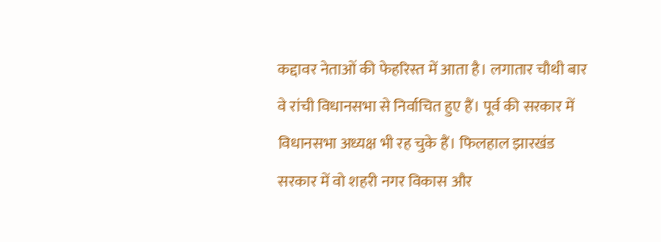कद्दावर नेताओं की फेहरिस्त में आता है। लगातार चौथी बार वे रांची विधानसभा से निर्वाचित हुए हैं। पूर्व की सरकार में विधानसभा अध्यक्ष भी रह चुके हैं। फिलहाल झारखंड सरकार में वो शहरी नगर विकास और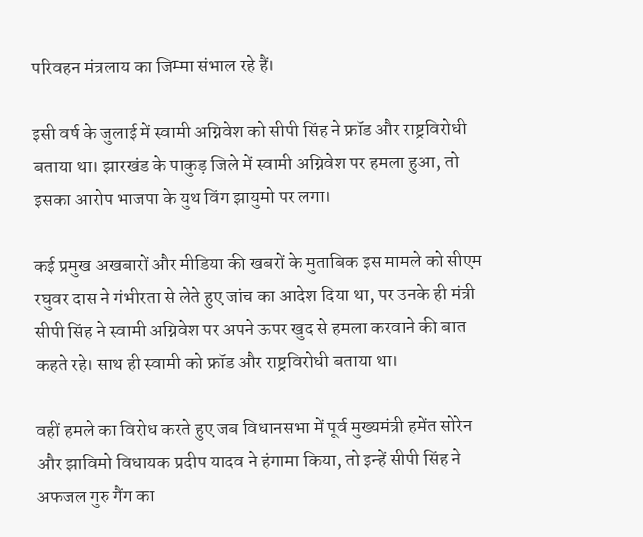परिवहन मंत्रलाय का जिम्मा संभाल रहे हैं।

इसी वर्ष के जुलाई में स्वामी अग्निवेश को सीपी सिंह ने फ्रॉड और राष्ट्रविरोधी बताया था। झारखंड के पाकुड़ जिले में स्वामी अग्निवेश पर हमला हुआ, तो इसका आरोप भाजपा के युथ विंग झायुमो पर लगा।

कई प्रमुख अखबारों और मीडिया की खबरों के मुताबिक इस मामले को सीएम रघुवर दास ने गंभीरता से लेते हुए जांच का आदेश दिया था, पर उनके ही मंत्री सीपी सिंह ने स्वामी अग्निवेश पर अपने ऊपर खुद से हमला करवाने की बात कहते रहे। साथ ही स्वामी को फ्रॉड और राष्ट्रविरोधी बताया था।

वहीं हमले का विरोध करते हुए जब विधानसभा में पूर्व मुख्यमंत्री हमेंत सोरेन और झाविमो विधायक प्रदीप यादव ने हंगामा किया, तो इन्हें सीपी सिंह ने अफजल गुरु गैंग का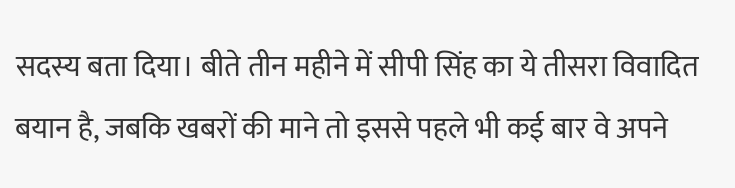सदस्य बता दिया। बीते तीन महीने में सीपी सिंह का ये तीसरा विवादित बयान है, जबकि खबरों की माने तो इससे पहले भी कई बार वे अपने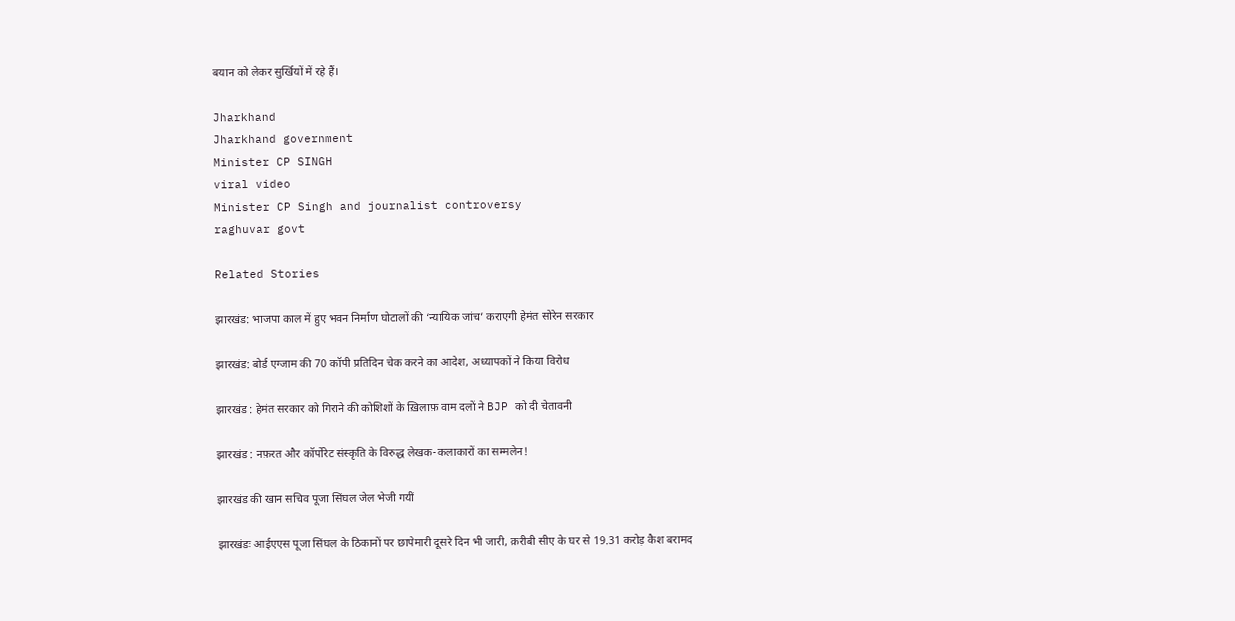बयान को लेकर सुर्खियों में रहे हैं।

Jharkhand
Jharkhand government
Minister CP SINGH
viral video
Minister CP Singh and journalist controversy
raghuvar govt

Related Stories

झारखंड: भाजपा काल में हुए भवन निर्माण घोटालों की ‘न्यायिक जांच’ कराएगी हेमंत सोरेन सरकार

झारखंड: बोर्ड एग्जाम की 70 कॉपी प्रतिदिन चेक करने का आदेश, अध्यापकों ने किया विरोध

झारखंड : हेमंत सरकार को गिराने की कोशिशों के ख़िलाफ़ वाम दलों ने BJP को दी चेतावनी

झारखंड : नफ़रत और कॉर्पोरेट संस्कृति के विरुद्ध लेखक-कलाकारों का सम्मलेन!

झारखंड की खान सचिव पूजा सिंघल जेल भेजी गयीं

झारखंडः आईएएस पूजा सिंघल के ठिकानों पर छापेमारी दूसरे दिन भी जारी, क़रीबी सीए के घर से 19.31 करोड़ कैश बरामद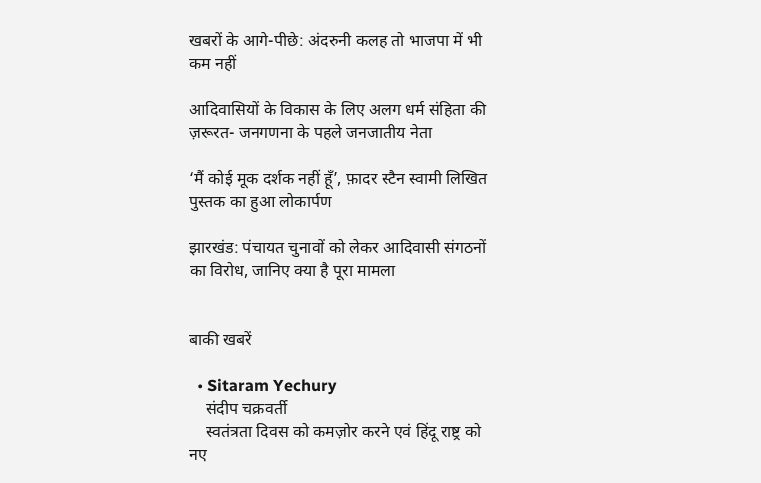खबरों के आगे-पीछे: अंदरुनी कलह तो भाजपा में भी कम नहीं

आदिवासियों के विकास के लिए अलग धर्म संहिता की ज़रूरत- जनगणना के पहले जनजातीय नेता

‘मैं कोई मूक दर्शक नहीं हूँ’, फ़ादर स्टैन स्वामी लिखित पुस्तक का हुआ लोकार्पण

झारखंड: पंचायत चुनावों को लेकर आदिवासी संगठनों का विरोध, जानिए क्या है पूरा मामला


बाकी खबरें

  • Sitaram Yechury
    संदीप चक्रवर्ती
    स्वतंत्रता दिवस को कमज़ोर करने एवं हिंदू राष्ट्र को नए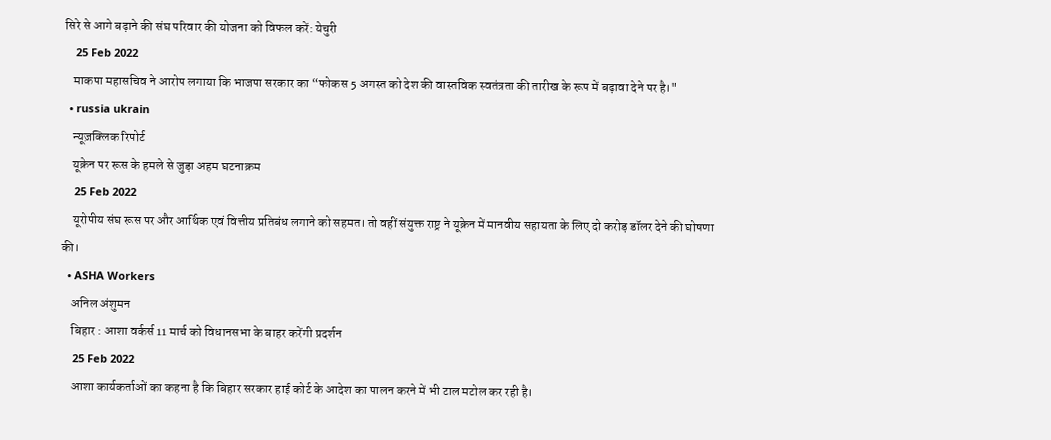सिरे से आगे बढ़ाने की संघ परिवार की योजना को विफल करें: येचुरी
    25 Feb 2022
    माकपा महासचिव ने आरोप लगाया कि भाजपा सरकार का “फोकस 5 अगस्त को देश की वास्तविक स्वतंत्रता की तारीख के रूप में बढ़ावा देने पर है।"
  • russia ukrain
    न्यूज़क्लिक रिपोर्ट
    यूक्रेन पर रूस के हमले से जुड़ा अहम घटनाक्रम
    25 Feb 2022
    यूरोपीय संघ रूस पर और आर्थिक एवं वित्तीय प्रतिबंध लगाने को सहमत। तो वहीं संयुक्त राष्ट्र ने यूक्रेन में मानवीय सहायता के लिए दो करोड़ डॉलर देने की घोषणा की।
  • ASHA Workers
    अनिल अंशुमन
    बिहार : आशा वर्कर्स 11 मार्च को विधानसभा के बाहर करेंगी प्रदर्शन
    25 Feb 2022
    आशा कार्यकर्ताओं का कहना है कि बिहार सरकार हाई कोर्ट के आदेश का पालन करने में भी टाल मटोल कर रही है।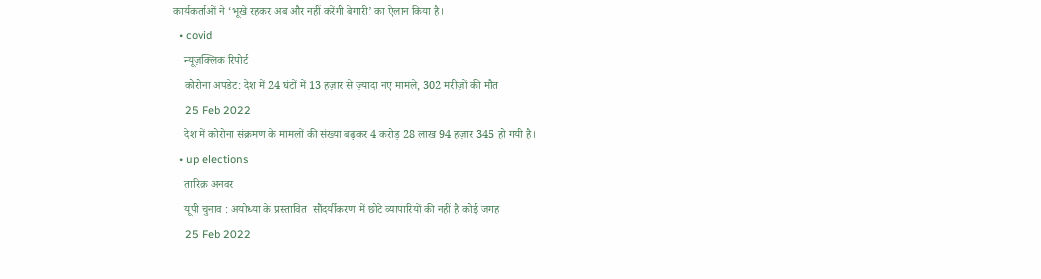कार्यकर्ताओं ने ‘भूखे रहकर अब और नहीं करेंगी बेगारी’ का ऐलान किया है।
  • covid
    न्यूज़क्लिक रिपोर्ट
    कोरोना अपडेट: देश में 24 घंटों में 13 हज़ार से ज़्यादा नए मामले, 302 मरीज़ों की मौत
    25 Feb 2022
    देश में कोरोना संक्रमण के मामलों की संख्या बढ़कर 4 करोड़ 28 लाख 94 हज़ार 345 हो गयी है।
  • up elections
    तारिक़ अनवर
    यूपी चुनाव : अयोध्या के प्रस्तावित  सौंदर्यीकरण में छोटे व्यापारियों की नहीं है कोई जगह
    25 Feb 2022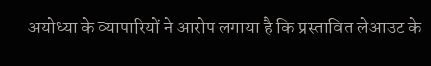अयोध्या के व्यापारियों ने आरोप लगाया है कि प्रस्तावित लेआउट के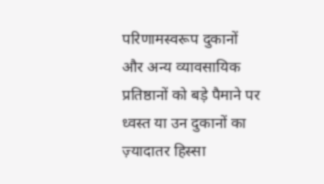परिणामस्वरूप दुकानों और अन्य व्यावसायिक प्रतिष्ठानों को बड़े पैमाने पर ध्वस्त या उन दुकानों का ज़्यादातर हिस्सा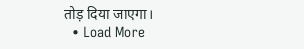तोड़ दिया जाएगा।
  • Load More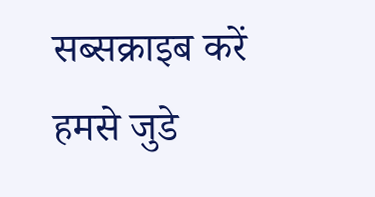सब्सक्राइब करें
हमसे जुडे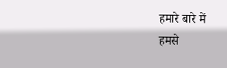हमारे बारे में
हमसे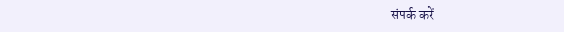संपर्क करें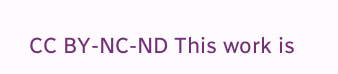CC BY-NC-ND This work is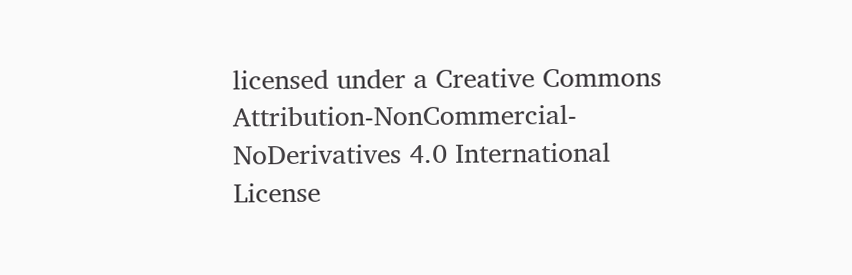licensed under a Creative Commons Attribution-NonCommercial-NoDerivatives 4.0 International License